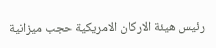رئيس هيئة الاركان الامريكية حجب ميزانية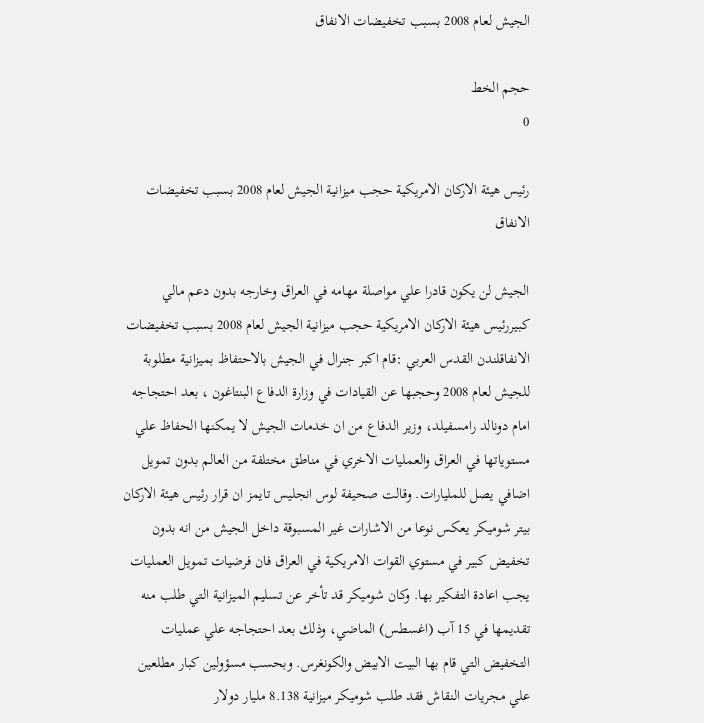الجيش لعام 2008 بسبب تخفيضات الانفاق

حجم الخط
0

رئيس هيئة الاركان الامريكية حجب ميزانية الجيش لعام 2008 بسبب تخفيضات الانفاق

الجيش لن يكون قادرا علي مواصلة مهامه في العراق وخارجه بدون دعم مالي كبيررئيس هيئة الاركان الامريكية حجب ميزانية الجيش لعام 2008 بسبب تخفيضات الانفاقلندن القدس العربي :قام اكبر جنرال في الجيش بالاحتفاظ بميزانية مطلوبة للجيش لعام 2008 وحجبها عن القيادات في وزارة الدفاع البنتاغون ، بعد احتجاجه امام دونالد رامسفيلد، وزير الدفاع من ان خدمات الجيش لا يمكنها الحفاظ علي مستوياتها في العراق والعمليات الاخري في مناطق مختلفة من العالم بدون تمويل اضافي يصل للمليارات. وقالت صحيفة لوس انجليس تايمز ان قرار رئيس هيئة الاركان بيتر شوميكر يعكس نوعا من الاشارات غير المسبوقة داخل الجيش من انه بدون تخفيض كبير في مستوي القوات الامريكية في العراق فان فرضيات تمويل العمليات يجب اعادة التفكير بها. وكان شوميكر قد تأخر عن تسليم الميزانية التي طلب منه تقديمها في 15 آب (اغسطس) الماضي، وذلك بعد احتجاجه علي عمليات التخفيض التي قام بها البيت الابيض والكونغرس. وبحسب مسؤولين كبار مطلعين علي مجريات النقاش فقد طلب شوميكر ميزانية 8.138 مليار دولار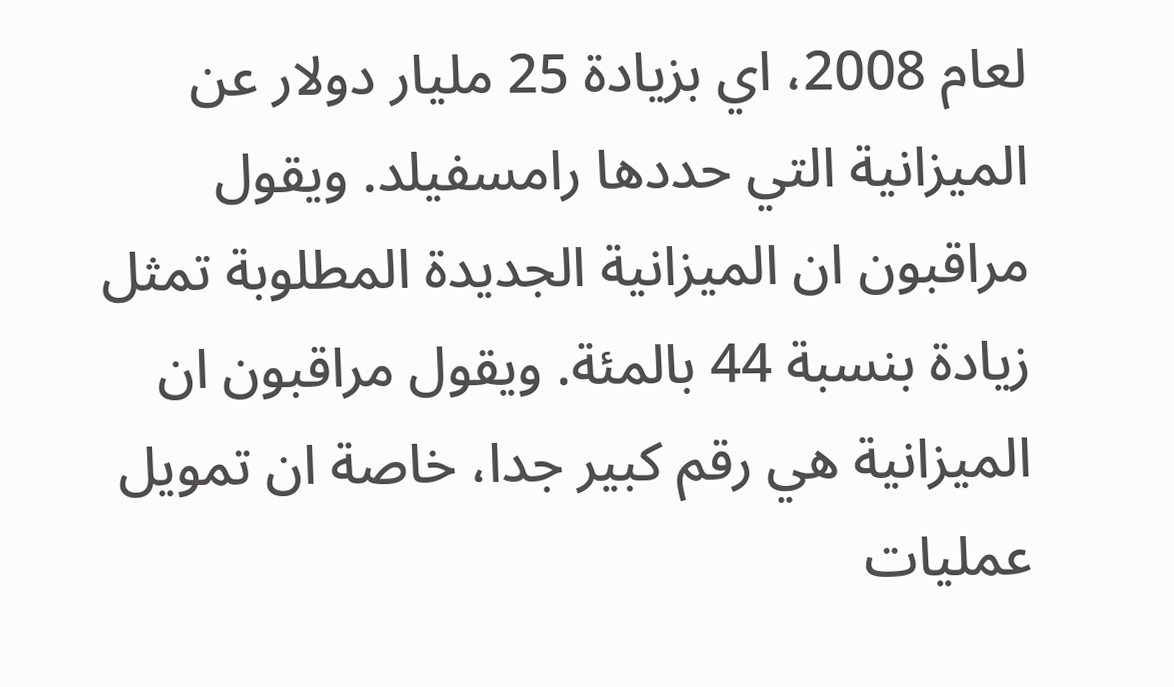لعام 2008، اي بزيادة 25 مليار دولار عن الميزانية التي حددها رامسفيلد. ويقول مراقبون ان الميزانية الجديدة المطلوبة تمثل زيادة بنسبة 44 بالمئة. ويقول مراقبون ان الميزانية هي رقم كبير جدا، خاصة ان تمويل عمليات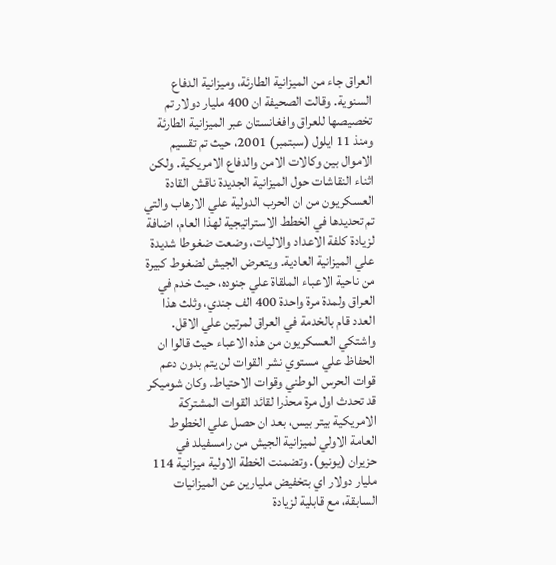العراق جاء من الميزانية الطارئة، وميزانية الدفاع السنوية. وقالت الصحيفة ان 400 مليار دولار تم تخصيصها للعراق وافغانستان عبر الميزانية الطارئة ومنذ 11 ايلول (سبتمبر) 2001، حيث تم تقسيم الاموال بين وكالات الامن والدفاع الامريكية. ولكن اثناء النقاشات حول الميزانية الجديدة ناقش القادة العسكريون من ان الحرب الدولية علي الارهاب والتي تم تحديدها في الخطط الاستراتيجية لهذا العام، اضافة لزيادة كلفة الاعداد والاليات، وضعت ضغوطا شديدة علي الميزانية العادية. ويتعرض الجيش لضغوط كبيرة من ناحية الاعباء الملقاة علي جنوده، حيث خدم في العراق ولمدة مرة واحدة 400 الف جندي، وثلث هذا العدد قام بالخدمة في العراق لمرتين علي الاقل. واشتكي العسكريون من هذه الاعباء حيث قالوا ان الحفاظ علي مستوي نشر القوات لن يتم بدون دعم قوات الحرس الوطني وقوات الاحتياط. وكان شوميكر قد تحدث اول مرة محذرا لقائد القوات المشتركة الامريكية بيتر بيس، بعد ان حصل علي الخطوط العامة الاولي لميزانية الجيش من رامسفيلد في حزيران (يونيو). وتضمنت الخطة الاولية ميزانية 114 مليار دولار اي بتخفيض مليارين عن الميزانيات السابقة، مع قابلية لزيادة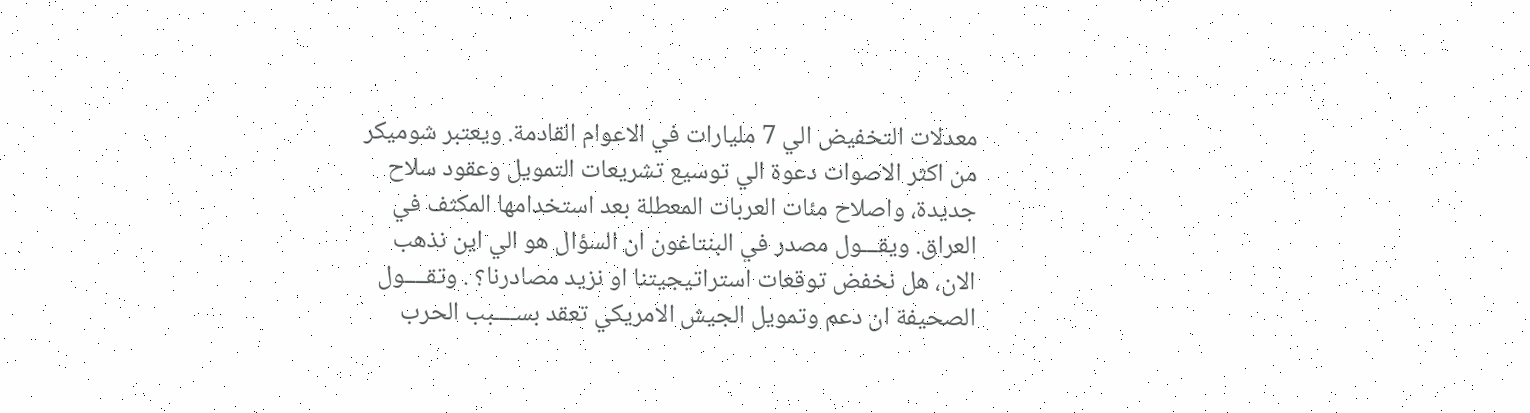معدلات التخفيض الي 7 مليارات في الاعوام القادمة. ويعتبر شوميكر من اكثر الاصوات دعوة الي توسيع تشريعات التمويل وعقود سلاح جديدة، واصلاح مئات العربات المعطلة بعد استخدامها المكثف في العراق. ويقـــول مصدر في البنتاغون ان السؤال هو الي اين نذهب الان، هل نخفض توقعات استراتيجيتنا او نزيد مصادرنا؟ . وتقــــول الصحيفة ان دعم وتمويل الجيش الامريكي تعقد بســــبب الحرب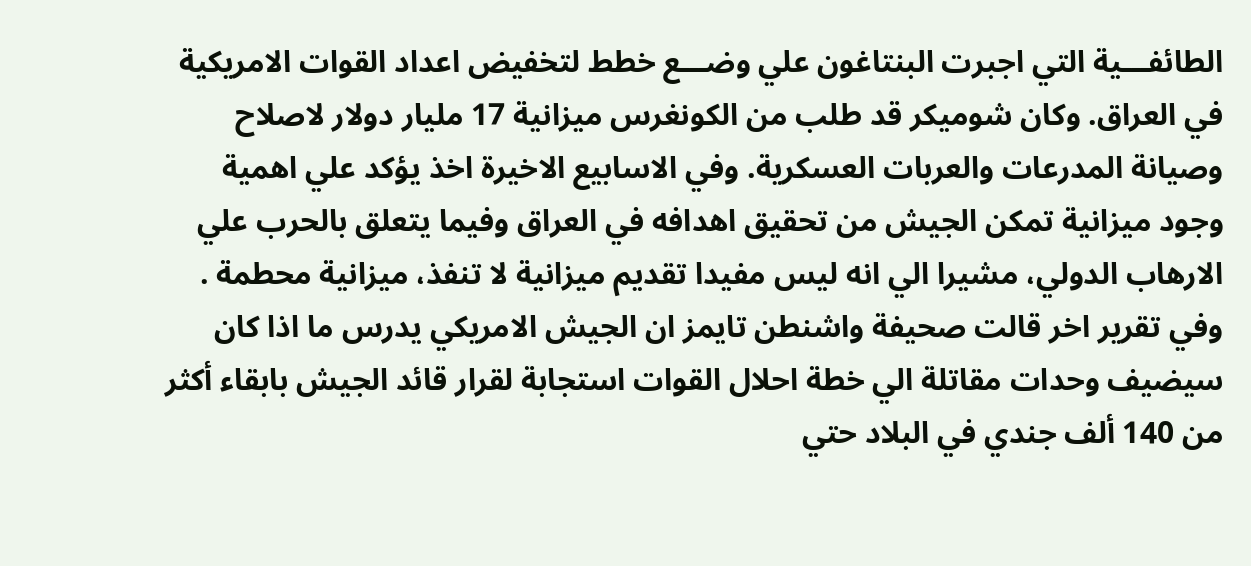الطائفـــية التي اجبرت البنتاغون علي وضـــع خطط لتخفيض اعداد القوات الامريكية في العراق. وكان شوميكر قد طلب من الكونغرس ميزانية 17 مليار دولار لاصلاح وصيانة المدرعات والعربات العسكرية. وفي الاسابيع الاخيرة اخذ يؤكد علي اهمية وجود ميزانية تمكن الجيش من تحقيق اهدافه في العراق وفيما يتعلق بالحرب علي الارهاب الدولي، مشيرا الي انه ليس مفيدا تقديم ميزانية لا تنفذ، ميزانية محطمة . وفي تقرير اخر قالت صحيفة واشنطن تايمز ان الجيش الامريكي يدرس ما اذا كان سيضيف وحدات مقاتلة الي خطة احلال القوات استجابة لقرار قائد الجيش بابقاء أكثر من 140 ألف جندي في البلاد حتي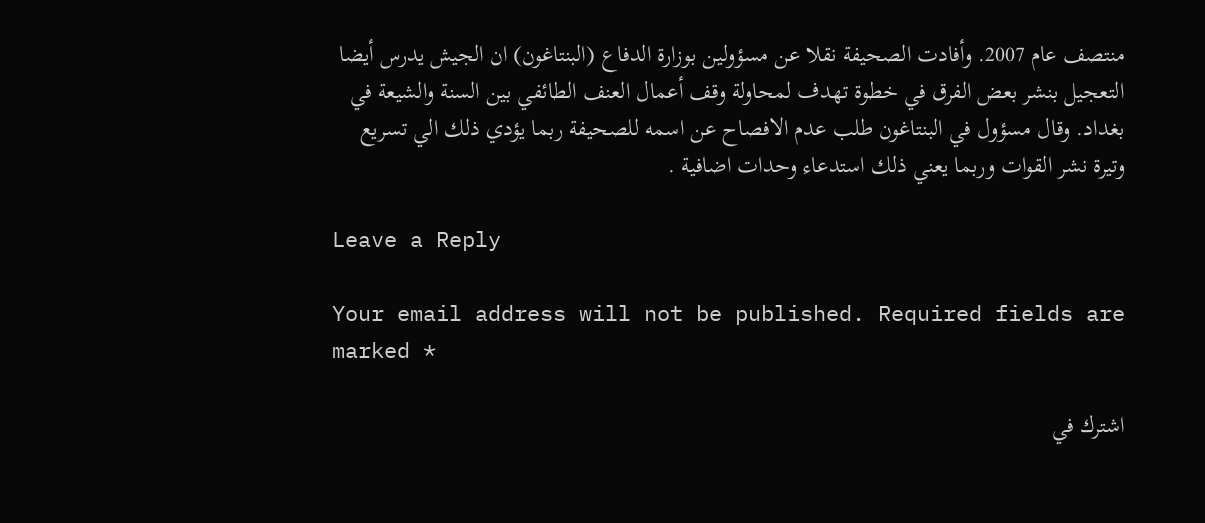منتصف عام 2007. وأفادت الصحيفة نقلا عن مسؤولين بوزارة الدفاع (البنتاغون) ان الجيش يدرس أيضا التعجيل بنشر بعض الفرق في خطوة تهدف لمحاولة وقف أعمال العنف الطائفي بين السنة والشيعة في بغداد. وقال مسؤول في البنتاغون طلب عدم الافصاح عن اسمه للصحيفة ربما يؤدي ذلك الي تسريع وتيرة نشر القوات وربما يعني ذلك استدعاء وحدات اضافية .

Leave a Reply

Your email address will not be published. Required fields are marked *

اشترك في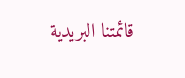قائمتنا البريدية